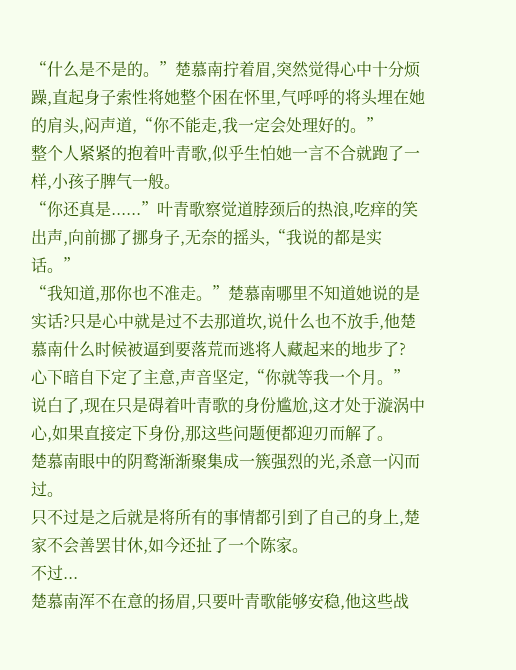“什么是不是的。”楚慕南拧着眉,突然觉得心中十分烦躁,直起身子索性将她整个困在怀里,气呼呼的将头埋在她的肩头,闷声道,“你不能走,我一定会处理好的。”
整个人紧紧的抱着叶青歌,似乎生怕她一言不合就跑了一样,小孩子脾气一般。
“你还真是......”叶青歌察觉道脖颈后的热浪,吃痒的笑出声,向前挪了挪身子,无奈的摇头,“我说的都是实话。”
“我知道,那你也不准走。”楚慕南哪里不知道她说的是实话?只是心中就是过不去那道坎,说什么也不放手,他楚慕南什么时候被逼到要落荒而逃将人藏起来的地步了?
心下暗自下定了主意,声音坚定,“你就等我一个月。”
说白了,现在只是碍着叶青歌的身份尴尬,这才处于漩涡中心,如果直接定下身份,那这些问题便都迎刃而解了。
楚慕南眼中的阴鹜渐渐聚集成一簇强烈的光,杀意一闪而过。
只不过是之后就是将所有的事情都引到了自己的身上,楚家不会善罢甘休,如今还扯了一个陈家。
不过...
楚慕南浑不在意的扬眉,只要叶青歌能够安稳,他这些战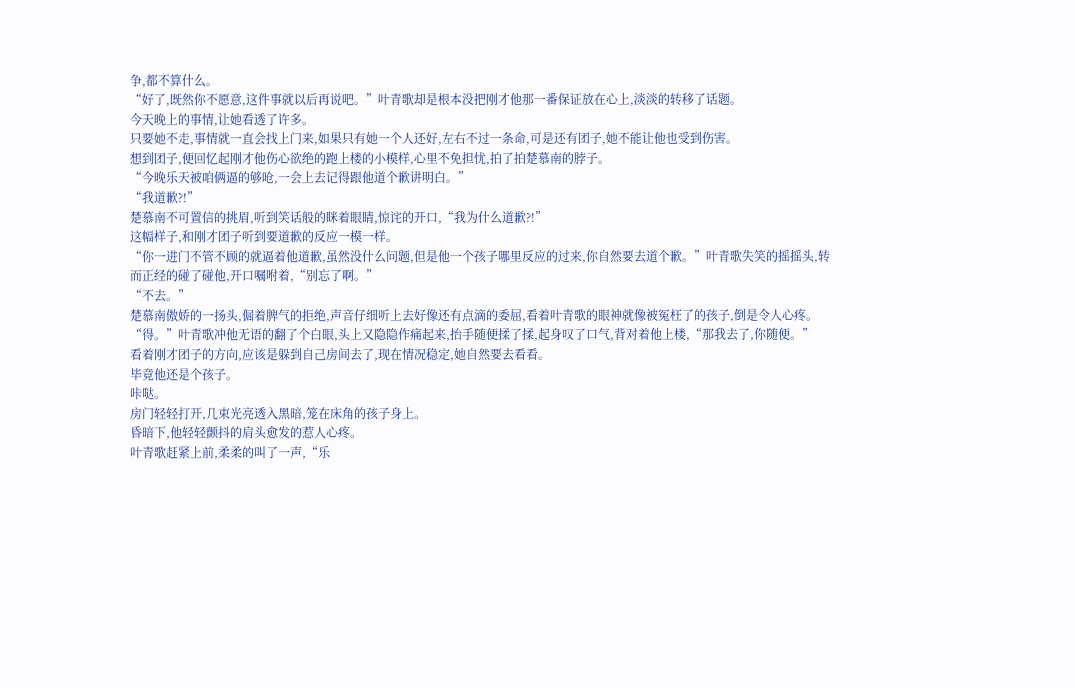争,都不算什么。
“好了,既然你不愿意,这件事就以后再说吧。”叶青歌却是根本没把刚才他那一番保证放在心上,淡淡的转移了话题。
今天晚上的事情,让她看透了许多。
只要她不走,事情就一直会找上门来,如果只有她一个人还好,左右不过一条命,可是还有团子,她不能让他也受到伤害。
想到团子,便回忆起刚才他伤心欲绝的跑上楼的小模样,心里不免担忧,拍了拍楚慕南的脖子。
“今晚乐天被咱俩逼的够呛,一会上去记得跟他道个歉讲明白。”
“我道歉?!”
楚慕南不可置信的挑眉,听到笑话般的眯着眼睛,惊诧的开口,“我为什么道歉?!”
这幅样子,和刚才团子听到要道歉的反应一模一样。
“你一进门不管不顾的就逼着他道歉,虽然没什么问题,但是他一个孩子哪里反应的过来,你自然要去道个歉。”叶青歌失笑的摇摇头,转而正经的碰了碰他,开口嘱咐着,“别忘了啊。”
“不去。”
楚慕南傲娇的一扬头,倔着脾气的拒绝,声音仔细听上去好像还有点滴的委屈,看着叶青歌的眼神就像被冤枉了的孩子,倒是令人心疼。
“得。”叶青歌冲他无语的翻了个白眼,头上又隐隐作痛起来,抬手随便揉了揉,起身叹了口气,背对着他上楼,“那我去了,你随便。”
看着刚才团子的方向,应该是躲到自己房间去了,现在情况稳定,她自然要去看看。
毕竟他还是个孩子。
咔哒。
房门轻轻打开,几束光亮透入黑暗,笼在床角的孩子身上。
昏暗下,他轻轻颤抖的肩头愈发的惹人心疼。
叶青歌赶紧上前,柔柔的叫了一声,“乐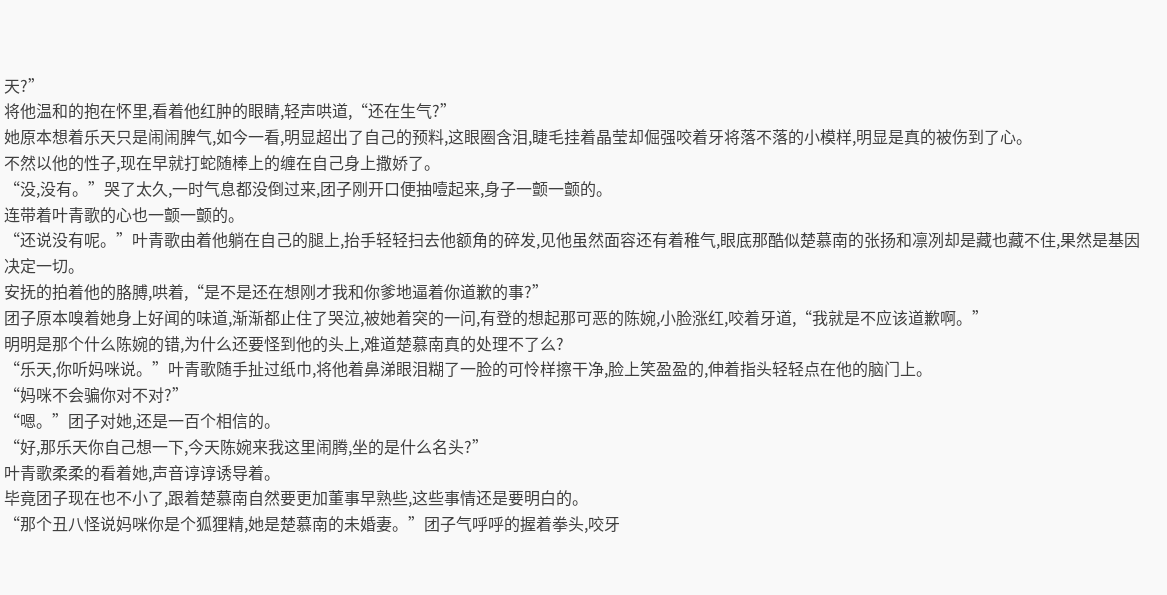天?”
将他温和的抱在怀里,看着他红肿的眼睛,轻声哄道,“还在生气?”
她原本想着乐天只是闹闹脾气,如今一看,明显超出了自己的预料,这眼圈含泪,睫毛挂着晶莹却倔强咬着牙将落不落的小模样,明显是真的被伤到了心。
不然以他的性子,现在早就打蛇随棒上的缠在自己身上撒娇了。
“没,没有。”哭了太久,一时气息都没倒过来,团子刚开口便抽噎起来,身子一颤一颤的。
连带着叶青歌的心也一颤一颤的。
“还说没有呢。”叶青歌由着他躺在自己的腿上,抬手轻轻扫去他额角的碎发,见他虽然面容还有着稚气,眼底那酷似楚慕南的张扬和凛冽却是藏也藏不住,果然是基因决定一切。
安抚的拍着他的胳膊,哄着,“是不是还在想刚才我和你爹地逼着你道歉的事?”
团子原本嗅着她身上好闻的味道,渐渐都止住了哭泣,被她着突的一问,有登的想起那可恶的陈婉,小脸涨红,咬着牙道,“我就是不应该道歉啊。”
明明是那个什么陈婉的错,为什么还要怪到他的头上,难道楚慕南真的处理不了么?
“乐天,你听妈咪说。”叶青歌随手扯过纸巾,将他着鼻涕眼泪糊了一脸的可怜样擦干净,脸上笑盈盈的,伸着指头轻轻点在他的脑门上。
“妈咪不会骗你对不对?”
“嗯。”团子对她,还是一百个相信的。
“好,那乐天你自己想一下,今天陈婉来我这里闹腾,坐的是什么名头?”
叶青歌柔柔的看着她,声音谆谆诱导着。
毕竟团子现在也不小了,跟着楚慕南自然要更加董事早熟些,这些事情还是要明白的。
“那个丑八怪说妈咪你是个狐狸精,她是楚慕南的未婚妻。”团子气呼呼的握着拳头,咬牙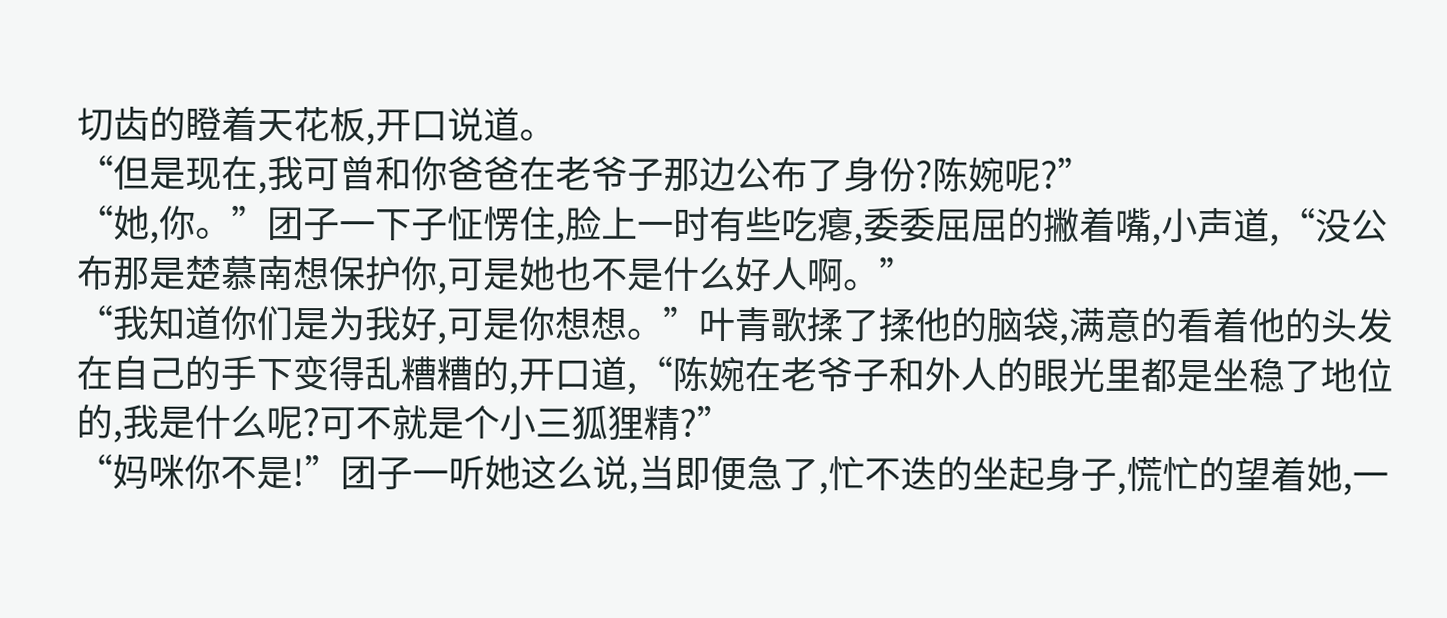切齿的瞪着天花板,开口说道。
“但是现在,我可曾和你爸爸在老爷子那边公布了身份?陈婉呢?”
“她,你。”团子一下子怔愣住,脸上一时有些吃瘪,委委屈屈的撇着嘴,小声道,“没公布那是楚慕南想保护你,可是她也不是什么好人啊。”
“我知道你们是为我好,可是你想想。”叶青歌揉了揉他的脑袋,满意的看着他的头发在自己的手下变得乱糟糟的,开口道,“陈婉在老爷子和外人的眼光里都是坐稳了地位的,我是什么呢?可不就是个小三狐狸精?”
“妈咪你不是!”团子一听她这么说,当即便急了,忙不迭的坐起身子,慌忙的望着她,一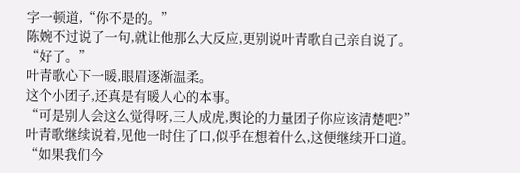字一顿道,“你不是的。”
陈婉不过说了一句,就让他那么大反应,更别说叶青歌自己亲自说了。
“好了。”
叶青歌心下一暖,眼眉逐渐温柔。
这个小团子,还真是有暖人心的本事。
“可是别人会这么觉得呀,三人成虎,舆论的力量团子你应该清楚吧?”
叶青歌继续说着,见他一时住了口,似乎在想着什么,这便继续开口道。
“如果我们今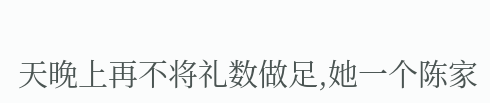天晚上再不将礼数做足,她一个陈家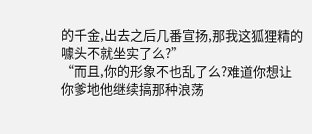的千金,出去之后几番宣扬,那我这狐狸精的噱头不就坐实了么?”
“而且,你的形象不也乱了么?难道你想让你爹地他继续搞那种浪荡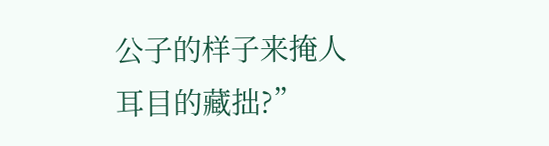公子的样子来掩人耳目的藏拙?”